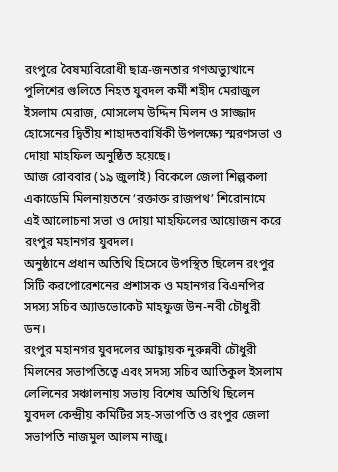রংপুরে বৈষম্যবিরোধী ছাত্র-জনতার গণঅভ্যুত্থানে পুলিশের গুলিতে নিহত যুবদল কর্মী শহীদ মেরাজুল ইসলাম মেরাজ, মোসলেম উদ্দিন মিলন ও সাজ্জাদ হোসেনের দ্বিতীয় শাহাদতবার্ষিকী উপলক্ষ্যে স্মরণসভা ও দোয়া মাহফিল অনুষ্ঠিত হয়েছে।
আজ রোববার (১৯ জুলাই) বিকেলে জেলা শিল্পকলা একাডেমি মিলনায়তনে ‘রক্তাক্ত রাজপথ’ শিরোনামে এই আলোচনা সভা ও দোয়া মাহফিলের আয়োজন করে রংপুর মহানগর যুবদল।
অনুষ্ঠানে প্রধান অতিথি হিসেবে উপস্থিত ছিলেন রংপুর সিটি করপোরেশনের প্রশাসক ও মহানগর বিএনপির সদস্য সচিব অ্যাডভোকেট মাহফুজ উন-নবী চৌধুরী ডন।
রংপুর মহানগর যুবদলের আহ্বায়ক নুরুন্নবী চৌধুরী মিলনের সভাপতিত্বে এবং সদস্য সচিব আতিকুল ইসলাম লেলিনের সঞ্চালনায় সভায় বিশেষ অতিথি ছিলেন যুবদল কেন্দ্রীয় কমিটির সহ-সভাপতি ও রংপুর জেলা সভাপতি নাজমুল আলম নাজু।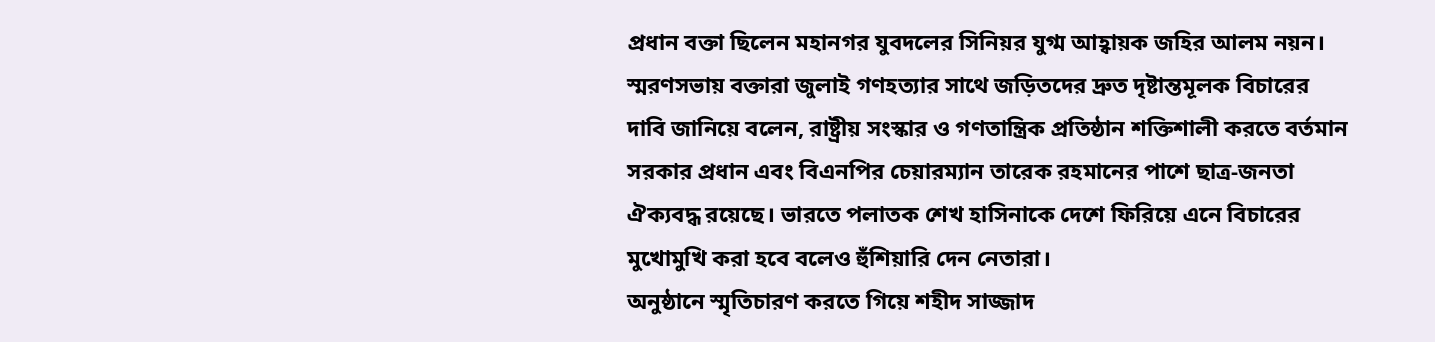প্রধান বক্তা ছিলেন মহানগর যুবদলের সিনিয়র যুগ্ম আহ্বায়ক জহির আলম নয়ন।
স্মরণসভায় বক্তারা জুলাই গণহত্যার সাথে জড়িতদের দ্রুত দৃষ্টান্তমূলক বিচারের দাবি জানিয়ে বলেন, রাষ্ট্রীয় সংস্কার ও গণতান্ত্রিক প্রতিষ্ঠান শক্তিশালী করতে বর্তমান সরকার প্রধান এবং বিএনপির চেয়ারম্যান তারেক রহমানের পাশে ছাত্র-জনতা ঐক্যবদ্ধ রয়েছে। ভারতে পলাতক শেখ হাসিনাকে দেশে ফিরিয়ে এনে বিচারের মুখোমুখি করা হবে বলেও হুঁশিয়ারি দেন নেতারা।
অনুষ্ঠানে স্মৃতিচারণ করতে গিয়ে শহীদ সাজ্জাদ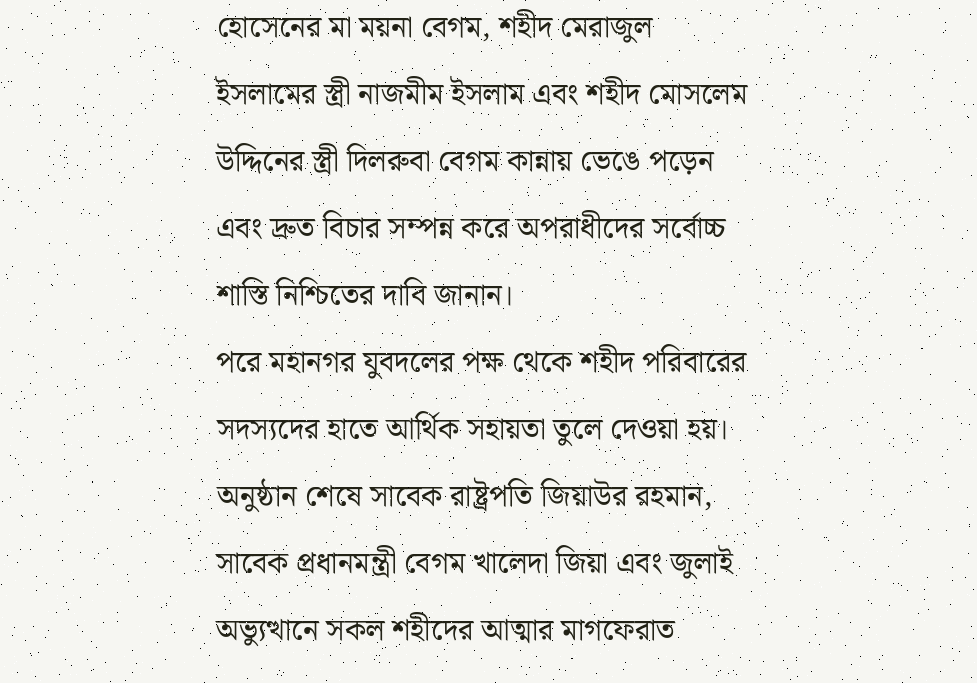হোসেনের মা ময়না বেগম, শহীদ মেরাজুল ইসলামের স্ত্রী নাজমীম ইসলাম এবং শহীদ মোসলেম উদ্দিনের স্ত্রী দিলরুবা বেগম কান্নায় ভেঙে পড়েন এবং দ্রুত বিচার সম্পন্ন করে অপরাধীদের সর্বোচ্চ শাস্তি নিশ্চিতের দাবি জানান।
পরে মহানগর যুবদলের পক্ষ থেকে শহীদ পরিবারের সদস্যদের হাতে আর্থিক সহায়তা তুলে দেওয়া হয়। অনুষ্ঠান শেষে সাবেক রাষ্ট্রপতি জিয়াউর রহমান, সাবেক প্রধানমন্ত্রী বেগম খালেদা জিয়া এবং জুলাই অভ্যুত্থানে সকল শহীদের আত্মার মাগফেরাত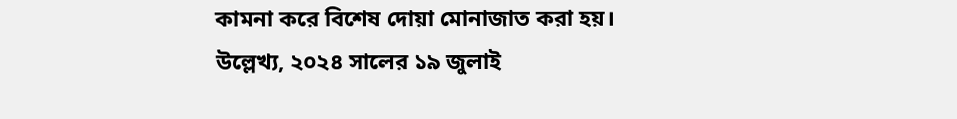কামনা করে বিশেষ দোয়া মোনাজাত করা হয়।
উল্লেখ্য, ২০২৪ সালের ১৯ জুলাই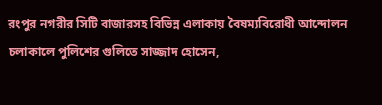রংপুর নগরীর সিটি বাজারসহ বিভিন্ন এলাকায় বৈষম্যবিরোধী আন্দোলন চলাকালে পুলিশের গুলিতে সাজ্জাদ হোসেন,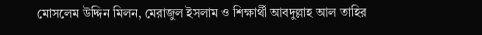মোসলেম উদ্দিন মিলন, মেরাজুল ইসলাম ও শিক্ষার্থী আবদুল্লাহ আল তাহির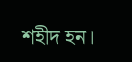শহীদ হন।